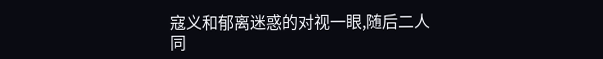寇义和郁离迷惑的对视一眼,随后二人同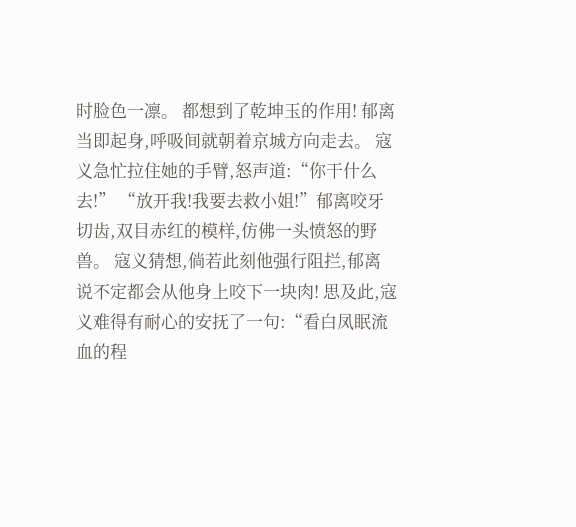时脸色一凛。 都想到了乾坤玉的作用! 郁离当即起身,呼吸间就朝着京城方向走去。 寇义急忙拉住她的手臂,怒声道:“你干什么去!” “放开我!我要去救小姐!”郁离咬牙切齿,双目赤红的模样,仿佛一头愤怒的野兽。 寇义猜想,倘若此刻他强行阻拦,郁离说不定都会从他身上咬下一块肉! 思及此,寇义难得有耐心的安抚了一句:“看白凤眠流血的程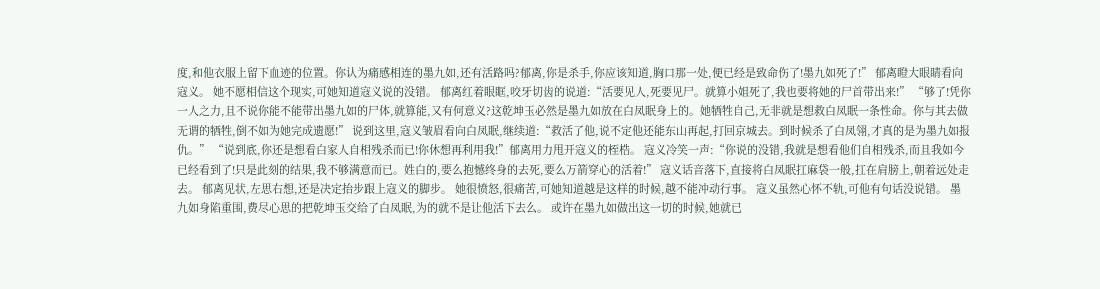度,和他衣服上留下血迹的位置。你认为痛感相连的墨九如,还有活路吗?郁离,你是杀手,你应该知道,胸口那一处,便已经是致命伤了!墨九如死了!” 郁离瞪大眼睛看向寇义。 她不愿相信这个现实,可她知道寇义说的没错。 郁离红着眼眶,咬牙切齿的说道:“活要见人,死要见尸。就算小姐死了,我也要将她的尸首带出来!” “够了!凭你一人之力,且不说你能不能带出墨九如的尸体,就算能,又有何意义?这乾坤玉必然是墨九如放在白凤眠身上的。她牺牲自己,无非就是想救白凤眠一条性命。你与其去做无谓的牺牲,倒不如为她完成遗愿!” 说到这里,寇义皱眉看向白凤眠,继续道:“救活了他,说不定他还能东山再起,打回京城去。到时候杀了白凤翎,才真的是为墨九如报仇。” “说到底,你还是想看白家人自相残杀而已!你休想再利用我!”郁离用力甩开寇义的桎梏。 寇义冷笑一声:“你说的没错,我就是想看他们自相残杀,而且我如今已经看到了!只是此刻的结果,我不够满意而已。姓白的,要么抱憾终身的去死,要么万箭穿心的活着!” 寇义话音落下,直接将白凤眠扛麻袋一般,扛在肩膀上,朝着远处走去。 郁离见状,左思右想,还是决定抬步跟上寇义的脚步。 她很愤怒,很痛苦,可她知道越是这样的时候,越不能冲动行事。 寇义虽然心怀不轨,可他有句话没说错。 墨九如身陷重围,费尽心思的把乾坤玉交给了白凤眠,为的就不是让他活下去么。 或许在墨九如做出这一切的时候,她就已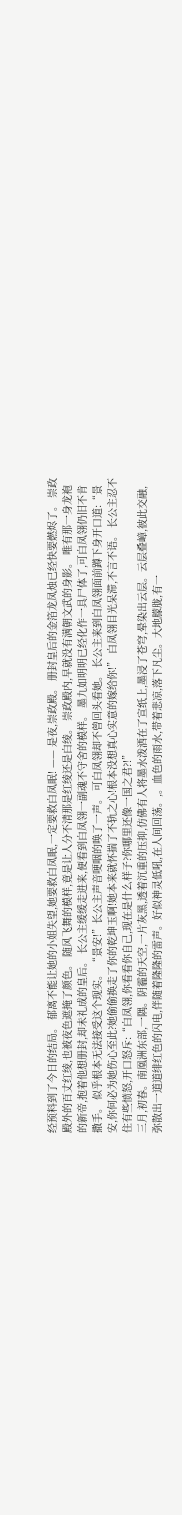经预料到了今日的结局。 郁离不能让她的小姐失望,她要救白凤眠,一定要救白凤眠! —— 是夜,崇政殿。 册封皇后的金箔龙凤烛已经快要燃烬了。 崇政殿外的百丈红绫,也被夜色遮掩了颜色。 随风飞舞的模样,竟是让人分不清那是红绫还是白绫。 崇政殿内,早就没有满朝文武的身影。 唯有那一身龙袍的新帝,抱着他想册封,却未礼成的皇后。 长公主缓缓走进来,便看到白凤翎一副魂不守舍的模样。 墨九如明明已经化作一具尸体了,可白凤翎仍旧不肯撒手。 似乎根本无法接受这个现实。 “景安!”长公主声音哽咽的唤了一声。 可白凤翎却不曾回头看她。 长公主来到白凤翎面前蹲下身开口道:“景安,你何必为她伤心至此?她偷偷换走了你的乾坤玉啊!她本来就怀揣了不轨之心!根本没想真心实意的嫁给你!” 白凤翎目光呆滞,不言不语。 长公主忍不住有些愤怒,开口怒斥:“白凤翎,你看看你自己,现在是什么样子?你哪里还像一国之君?!”
三月,初春。南凰洲东部,一隅。阴霾的天空,一片灰黑,透着沉重的压抑,仿佛有人将墨水泼洒在了宣纸上,墨浸了苍穹,晕染出云层。云层叠嶂,彼此交融,弥散出一道道绯红色的闪电,伴随着隆隆的雷声。好似神灵低吼,在人间回荡。,。血色的雨水,带着悲凉,落下凡尘。大地朦胧,有一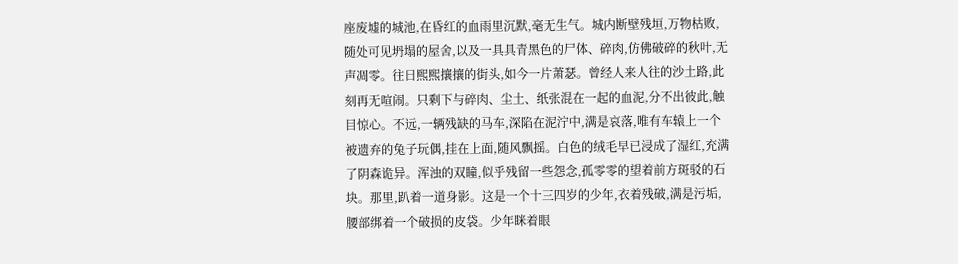座废墟的城池,在昏红的血雨里沉默,毫无生气。城内断壁残垣,万物枯败,随处可见坍塌的屋舍,以及一具具青黑色的尸体、碎肉,仿佛破碎的秋叶,无声凋零。往日熙熙攘攘的街头,如今一片萧瑟。曾经人来人往的沙土路,此刻再无喧闹。只剩下与碎肉、尘土、纸张混在一起的血泥,分不出彼此,触目惊心。不远,一辆残缺的马车,深陷在泥泞中,满是哀落,唯有车辕上一个被遗弃的兔子玩偶,挂在上面,随风飘摇。白色的绒毛早已浸成了湿红,充满了阴森诡异。浑浊的双瞳,似乎残留一些怨念,孤零零的望着前方斑驳的石块。那里,趴着一道身影。这是一个十三四岁的少年,衣着残破,满是污垢,腰部绑着一个破损的皮袋。少年眯着眼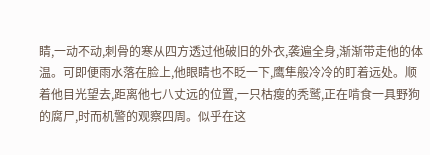睛,一动不动,刺骨的寒从四方透过他破旧的外衣,袭遍全身,渐渐带走他的体温。可即便雨水落在脸上,他眼睛也不眨一下,鹰隼般冷冷的盯着远处。顺着他目光望去,距离他七八丈远的位置,一只枯瘦的秃鹫,正在啃食一具野狗的腐尸,时而机警的观察四周。似乎在这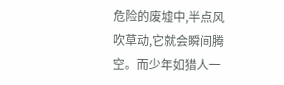危险的废墟中,半点风吹草动,它就会瞬间腾空。而少年如猎人一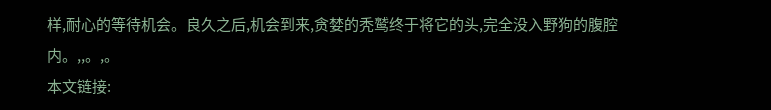样,耐心的等待机会。良久之后,机会到来,贪婪的秃鹫终于将它的头,完全没入野狗的腹腔内。,,。,。
本文链接: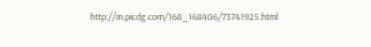http://m.picdg.com/168_168406/73741925.html